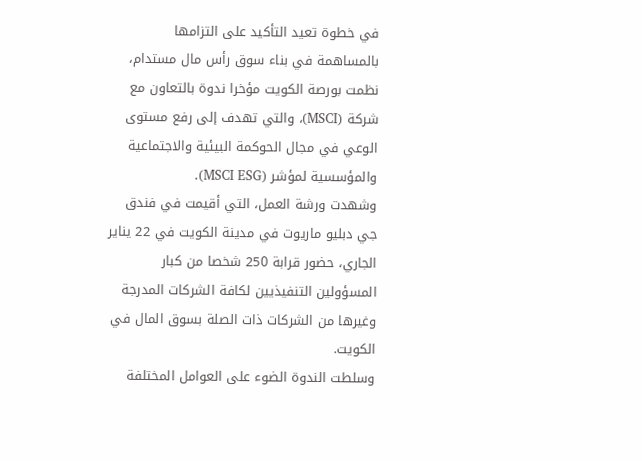في خطوة تعيد التأكيد على التزامها بالمساهمة في بناء سوق رأس مال مستدام، نظمت بورصة الكويت مؤخرا ندوة بالتعاون مع شركة (MSCI)، والتي تهدف إلى رفع مستوى الوعي في مجال الحوكمة البيئية والاجتماعية والمؤسسية لمؤشر (MSCI ESG).
وشهدت ورشة العمل، التي أقيمت في فندق جي دبليو ماريوت في مدينة الكويت في 22 يناير الجاري، حضور قرابة 250 شخصا من كبار المسؤولين التنفيذيين لكافة الشركات المدرجة وغيرها من الشركات ذات الصلة بسوق المال في الكويت.
وسلطت الندوة الضوء على العوامل المختلفة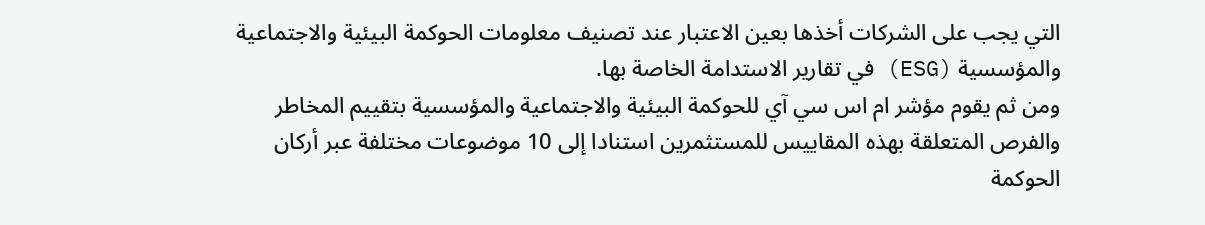التي يجب على الشركات أخذها بعين الاعتبار عند تصنيف معلومات الحوكمة البيئية والاجتماعية والمؤسسية (ESG) في تقارير الاستدامة الخاصة بها.
ومن ثم يقوم مؤشر ام اس سي آي للحوكمة البيئية والاجتماعية والمؤسسية بتقييم المخاطر والفرص المتعلقة بهذه المقاييس للمستثمرين استنادا إلى 10 موضوعات مختلفة عبر أركان الحوكمة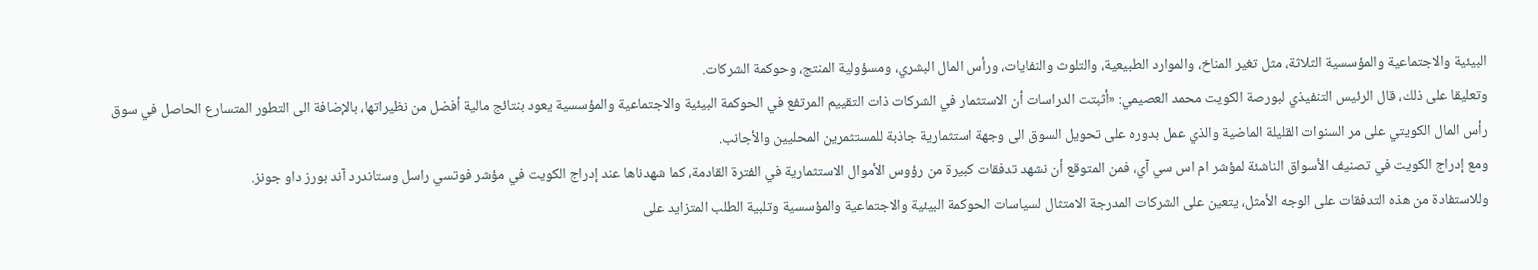البيئية والاجتماعية والمؤسسية الثلاثة، مثل تغير المناخ، والموارد الطبيعية، والتلوث والنفايات، ورأس المال البشري، ومسؤولية المنتج، وحوكمة الشركات.
وتعليقا على ذلك، قال الرئيس التنفيذي لبورصة الكويت محمد العصيمي: «أثبتت الدراسات أن الاستثمار في الشركات ذات التقييم المرتفع في الحوكمة البيئية والاجتماعية والمؤسسية يعود بنتائج مالية أفضل من نظيراتها، بالإضافة الى التطور المتسارع الحاصل في سوق رأس المال الكويتي على مر السنوات القليلة الماضية والذي عمل بدوره على تحويل السوق الى وجهة استثمارية جاذبة للمستثمرين المحليين والأجانب.
ومع إدراج الكويت في تصنيف الأسواق الناشئة لمؤشر ام اس سي آي، فمن المتوقع أن نشهد تدفقات كبيرة من رؤوس الأموال الاستثمارية في الفترة القادمة، كما شهدناها عند إدراج الكويت في مؤشر فوتسي راسل وستاندرد آند بورز داو جونز.
وللاستفادة من هذه التدفقات على الوجه الأمثل، يتعين على الشركات المدرجة الامتثال لسياسات الحوكمة البيئية والاجتماعية والمؤسسية وتلبية الطلب المتزايد على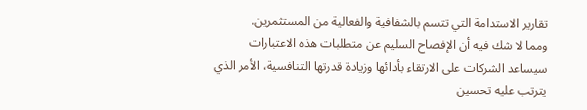تقارير الاستدامة التي تتسم بالشفافية والفعالية من المستثمرين.
ومما لا شك فيه أن الإفصاح السليم عن متطلبات هذه الاعتبارات سيساعد الشركات على الارتقاء بأدائها وزيادة قدرتها التنافسية، الأمر الذي يترتب عليه تحسين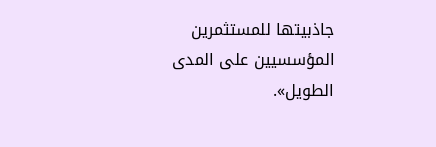جاذبيتها للمستثمرين المؤسسيين على المدى الطويل».